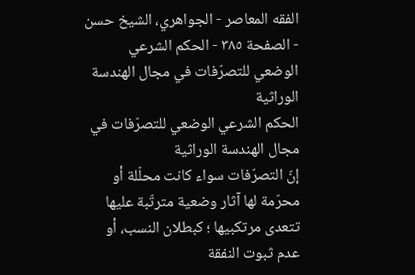الفقه المعاصر - الجواهري، الشيخ حسن - الصفحة ٣٨٥ - الحكم الشرعي الوضعي للتصرّفات في مجال الهندسة الوراثية
الحكم الشرعي الوضعي للتصرّفات في مجال الهندسة الوراثية
إنّ التصرّفات سواء كانت محلّلة أو محرّمة لها آثار وضعية مترتّبة عليها تتعدى مرتكبيها ؛ كبطلان النسب، أو عدم ثبوت النفقة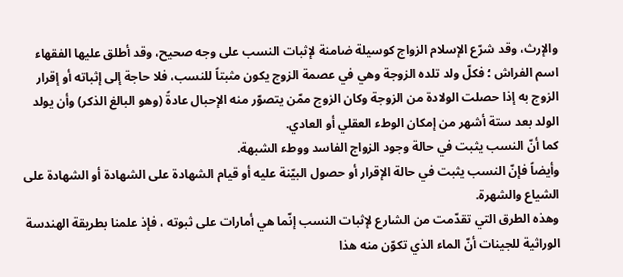والإرث، وقد شرّع الإسلام الزواج كوسيلة ضامنة لإثبات النسب على وجه صحيح، وقد أطلق عليها الفقهاء اسم الفراش ؛ فكلّ ولد تلده الزوجة وهي في عصمة الزوج يكون مثبتاً للنسب، فلا حاجة إلى إثباته أو إقرار الزوج به إذا حصلت الولادة من الزوجة وكان الزوج ممّن يتصوّر منه الإحبال عادةً (وهو البالغ الذكر) وأن يولد الولد بعد ستة أشهر من إمكان الوطء العقلي أو العادي.
كما أنّ النسب يثبت في حالة وجود الزواج الفاسد ووطء الشبهة.
وأيضاً فإنّ النسب يثبت في حالة الإقرار أو حصول البيّنة عليه أو قيام الشهادة على الشهادة أو الشهادة على الشياع والشهرة.
وهذه الطرق التي تقدّمت من الشارع لإثبات النسب إنّما هي أمارات على ثبوته ، فإذ علمنا بطريقة الهندسة الوراثية للجينات أنّ الماء الذي تكوّن منه هذا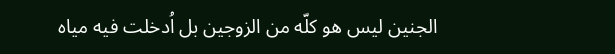الجنين ليس هو كلّه من الزوجين بل اُدخلت فيه مياه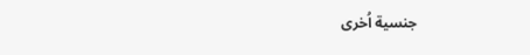جنسية اُخرى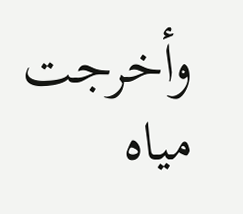وأخرجت مياه